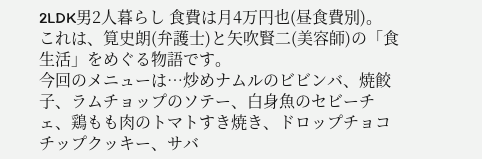2LDK男2人暮らし 食費は月4万円也(昼食費別)。
これは、筧史朗(弁護士)と矢吹賢二(美容師)の「食生活」をめぐる物語です。
今回のメニューは…炒めナムルのビビンバ、焼餃子、ラムチョップのソテー、白身魚のセビーチェ、鶏もも肉のトマトすき焼き、ドロップチョコチップクッキー、サバ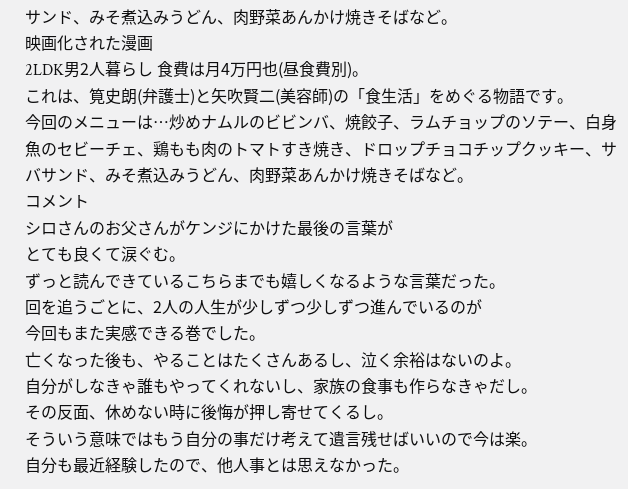サンド、みそ煮込みうどん、肉野菜あんかけ焼きそばなど。
映画化された漫画
2LDK男2人暮らし 食費は月4万円也(昼食費別)。
これは、筧史朗(弁護士)と矢吹賢二(美容師)の「食生活」をめぐる物語です。
今回のメニューは…炒めナムルのビビンバ、焼餃子、ラムチョップのソテー、白身魚のセビーチェ、鶏もも肉のトマトすき焼き、ドロップチョコチップクッキー、サバサンド、みそ煮込みうどん、肉野菜あんかけ焼きそばなど。
コメント
シロさんのお父さんがケンジにかけた最後の言葉が
とても良くて涙ぐむ。
ずっと読んできているこちらまでも嬉しくなるような言葉だった。
回を追うごとに、2人の人生が少しずつ少しずつ進んでいるのが
今回もまた実感できる巻でした。
亡くなった後も、やることはたくさんあるし、泣く余裕はないのよ。
自分がしなきゃ誰もやってくれないし、家族の食事も作らなきゃだし。
その反面、休めない時に後悔が押し寄せてくるし。
そういう意味ではもう自分の事だけ考えて遺言残せばいいので今は楽。
自分も最近経験したので、他人事とは思えなかった。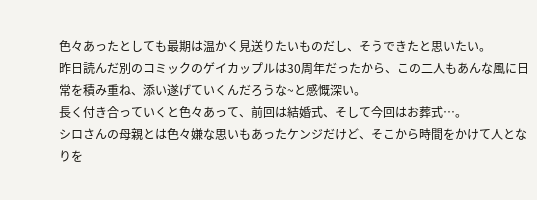色々あったとしても最期は温かく見送りたいものだし、そうできたと思いたい。
昨日読んだ別のコミックのゲイカップルは30周年だったから、この二人もあんな風に日常を積み重ね、添い遂げていくんだろうな~と感慨深い。
長く付き合っていくと色々あって、前回は結婚式、そして今回はお葬式…。
シロさんの母親とは色々嫌な思いもあったケンジだけど、そこから時間をかけて人となりを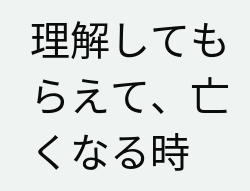理解してもらえて、亡くなる時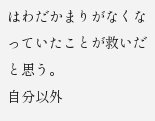はわだかまりがなくなっていたことが救いだと思う。
自分以外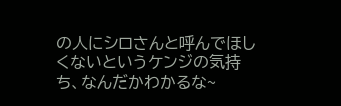の人にシロさんと呼んでほしくないというケンジの気持ち、なんだかわかるな~